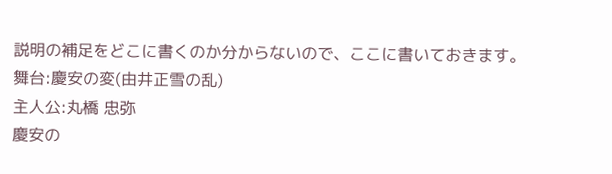説明の補足をどこに書くのか分からないので、ここに書いておきます。
舞台:慶安の変(由井正雪の乱)
主人公:丸橋 忠弥
慶安の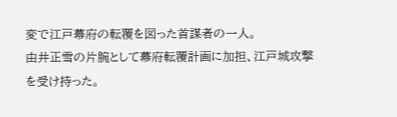変で江戸幕府の転覆を図った首謀者の一人。
由井正雪の片腕として幕府転覆計画に加担、江戸城攻撃を受け持った。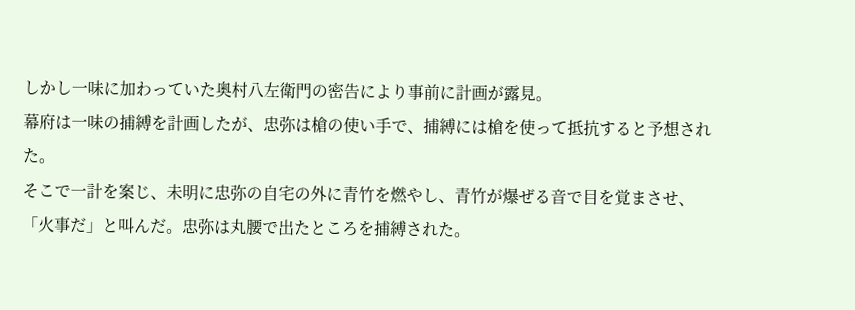しかし一味に加わっていた奥村八左衛門の密告により事前に計画が露見。
幕府は一味の捕縛を計画したが、忠弥は槍の使い手で、捕縛には槍を使って抵抗すると予想された。
そこで一計を案じ、未明に忠弥の自宅の外に青竹を燃やし、青竹が爆ぜる音で目を覚まさせ、「火事だ」と叫んだ。忠弥は丸腰で出たところを捕縛された。